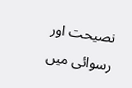نصیحت اور رسوائی میں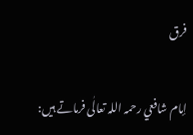فرق

إمام شافعي رحمہ اللہ تعالٰی فرماتے ہیں: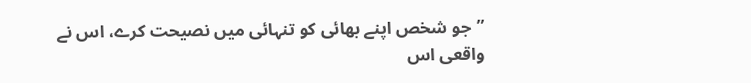”جو شخص اپنے بھائی کو تنہائی میں نصیحت کرے، اس نے واقعی اس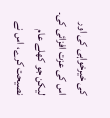کی خیرخواہی کی اور اس کی عزت افزائی کی۔ لیکن جو کھلے عام نصیحت کرے، اس نے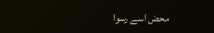محض اسے رسوا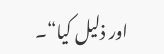اور ذلیل کیا“۔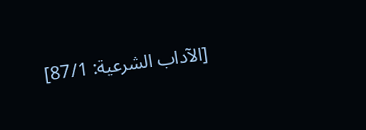[الآداب الشرعية: 87/1]